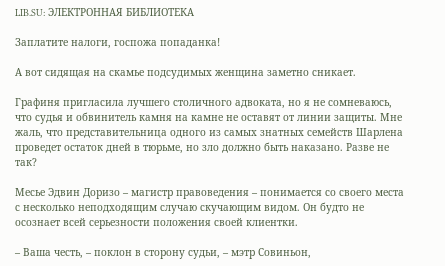LIB.SU: ЭЛЕКТРОННАЯ БИБЛИОТЕКА

Заплатите налоги, госпожа попаданка!

А вот сидящая на скамье подсудимых женщина заметно сникает.

Графиня пригласила лучшего столичного адвоката, но я не сомневаюсь, что судья и обвинитель камня на камне не оставят от линии защиты. Мне жаль, что представительница одного из самых знатных семейств Шарлена проведет остаток дней в тюрьме, но зло должно быть наказано. Разве не так?

Месье Эдвин Доризо – магистр правоведения – понимается со своего места с несколько неподходящим случаю скучающим видом. Он будто не осознает всей серьезности положения своей клиентки.

– Ваша честь, – поклон в сторону судьи, – мэтр Совиньон,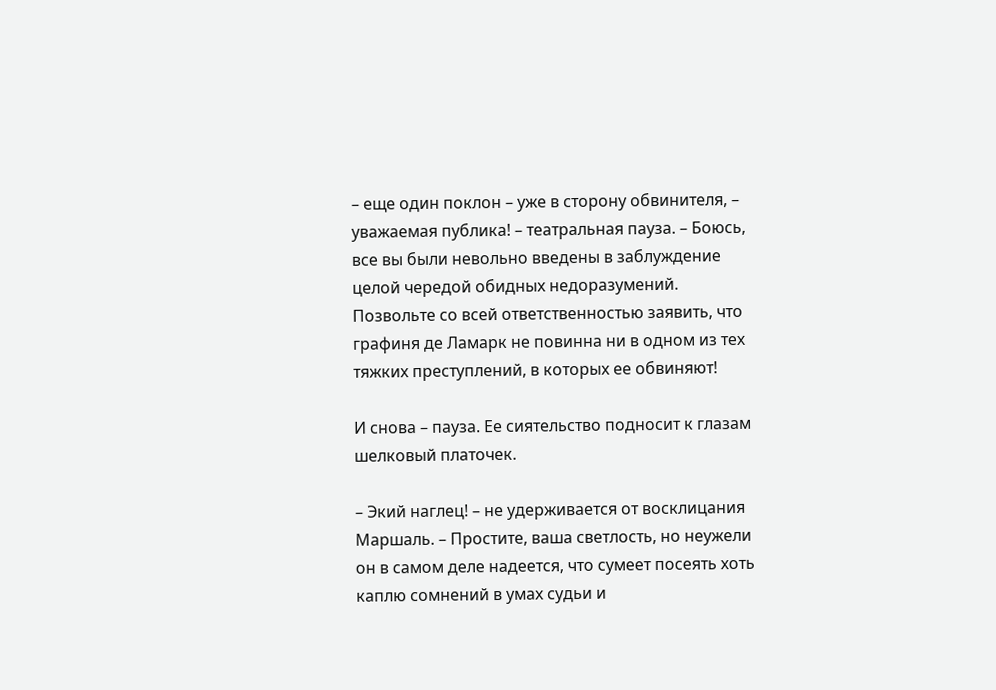– еще один поклон – уже в сторону обвинителя, – уважаемая публика! – театральная пауза. – Боюсь, все вы были невольно введены в заблуждение целой чередой обидных недоразумений. Позвольте со всей ответственностью заявить, что графиня де Ламарк не повинна ни в одном из тех тяжких преступлений, в которых ее обвиняют!

И снова – пауза. Ее сиятельство подносит к глазам шелковый платочек.

– Экий наглец! – не удерживается от восклицания Маршаль. – Простите, ваша светлость, но неужели он в самом деле надеется, что сумеет посеять хоть каплю сомнений в умах судьи и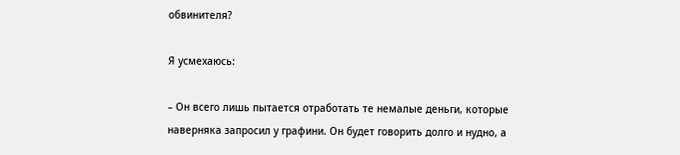обвинителя?

Я усмехаюсь:

– Он всего лишь пытается отработать те немалые деньги, которые наверняка запросил у графини. Он будет говорить долго и нудно, а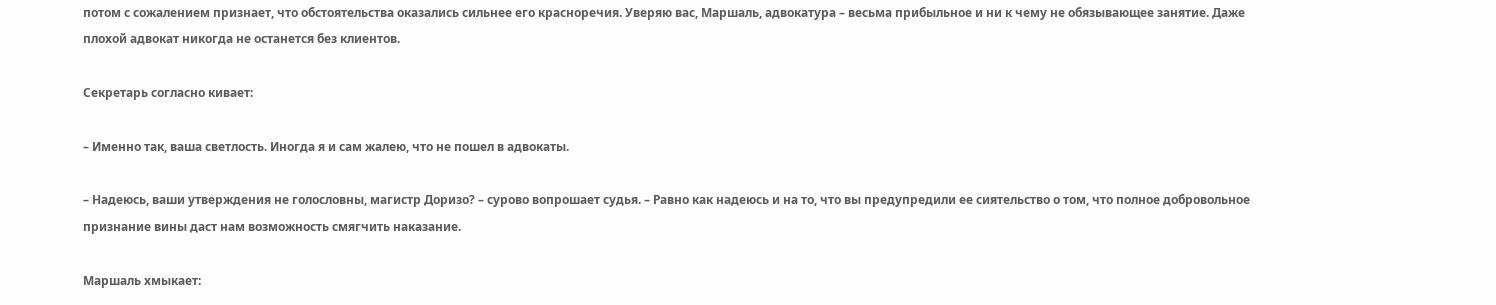потом с сожалением признает, что обстоятельства оказались сильнее его красноречия. Уверяю вас, Маршаль, адвокатура – весьма прибыльное и ни к чему не обязывающее занятие. Даже плохой адвокат никогда не останется без клиентов.

Секретарь согласно кивает:

– Именно так, ваша светлость. Иногда я и сам жалею, что не пошел в адвокаты.

– Надеюсь, ваши утверждения не голословны, магистр Доризо? – сурово вопрошает судья. – Равно как надеюсь и на то, что вы предупредили ее сиятельство о том, что полное добровольное признание вины даст нам возможность смягчить наказание.

Маршаль хмыкает: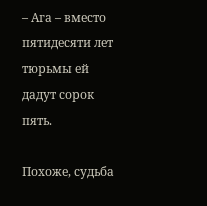– Ага – вместо пятидесяти лет тюрьмы ей дадут сорок пять.

Похоже, судьба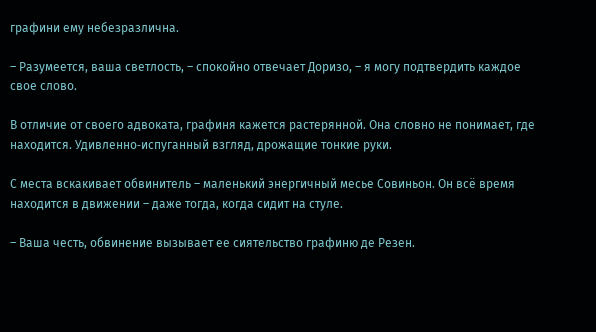графини ему небезразлична.

– Разумеется, ваша светлость, – спокойно отвечает Доризо, – я могу подтвердить каждое свое слово.

В отличие от своего адвоката, графиня кажется растерянной. Она словно не понимает, где находится. Удивленно‑испуганный взгляд, дрожащие тонкие руки.

С места вскакивает обвинитель – маленький энергичный месье Совиньон. Он всё время находится в движении – даже тогда, когда сидит на стуле.

– Ваша честь, обвинение вызывает ее сиятельство графиню де Резен.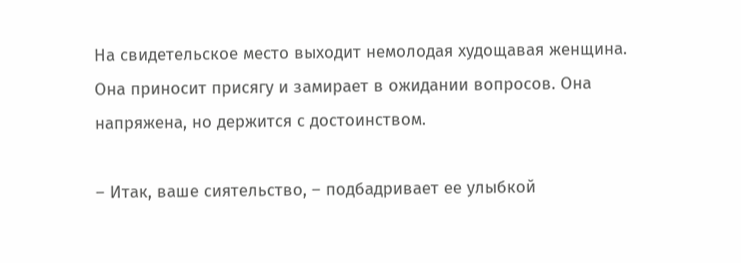На свидетельское место выходит немолодая худощавая женщина. Она приносит присягу и замирает в ожидании вопросов. Она напряжена, но держится с достоинством.

– Итак, ваше сиятельство, – подбадривает ее улыбкой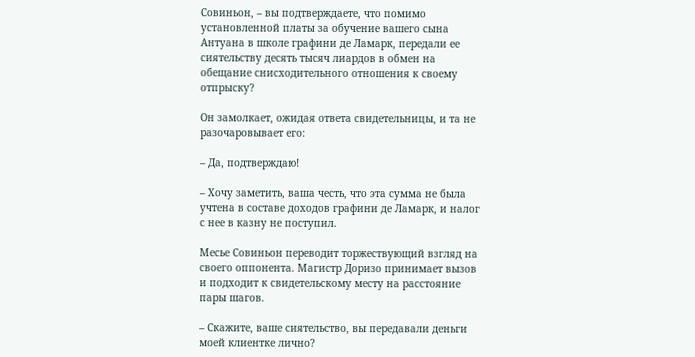Совиньон, – вы подтверждаете, что помимо установленной платы за обучение вашего сына Антуана в школе графини де Ламарк, передали ее сиятельству десять тысяч лиардов в обмен на обещание снисходительного отношения к своему отпрыску?

Он замолкает, ожидая ответа свидетельницы, и та не разочаровывает его:

– Да, подтверждаю!

– Хочу заметить, ваша честь, что эта сумма не была учтена в составе доходов графини де Ламарк, и налог с нее в казну не поступил.

Месье Совиньон переводит торжествующий взгляд на своего оппонента. Магистр Доризо принимает вызов и подходит к свидетельскому месту на расстояние пары шагов.

– Скажите, ваше сиятельство, вы передавали деньги моей клиентке лично?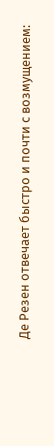Де Резен отвечает быстро и почти с возмущением: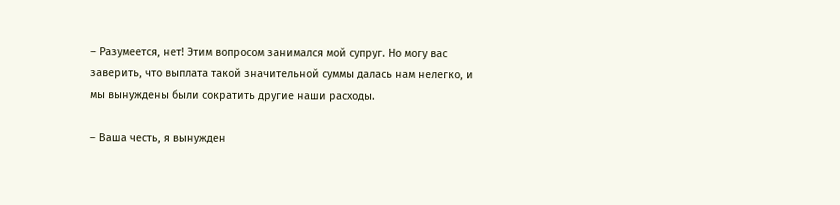– Разумеется, нет! Этим вопросом занимался мой супруг. Но могу вас заверить, что выплата такой значительной суммы далась нам нелегко, и мы вынуждены были сократить другие наши расходы.

– Ваша честь, я вынужден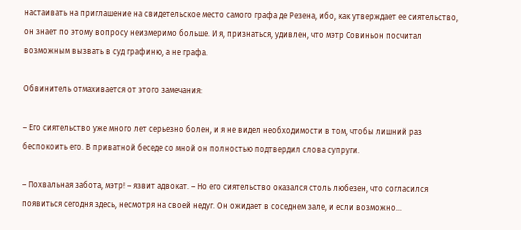настаивать на приглашение на свидетельское место самого графа де Резена, ибо, как утверждает ее сиятельство, он знает по этому вопросу неизмеримо больше. И я, признаться, удивлен, что мэтр Совиньон посчитал возможным вызвать в суд графиню, а не графа.

Обвинитель отмахивается от этого замечания:

– Его сиятельство уже много лет серьезно болен, и я не видел необходимости в том, чтобы лишний раз беспокоить его. В приватной беседе со мной он полностью подтвердил слова супруги.

– Похвальная забота, мэтр! – язвит адвокат. – Но его сиятельство оказался столь любезен, что согласился появиться сегодня здесь, несмотря на своей недуг. Он ожидает в соседнем зале, и если возможно…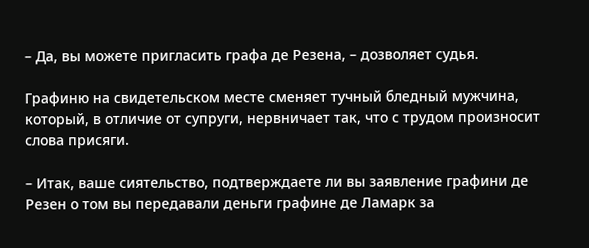– Да, вы можете пригласить графа де Резена, – дозволяет судья.

Графиню на свидетельском месте сменяет тучный бледный мужчина, который, в отличие от супруги, нервничает так, что с трудом произносит слова присяги.

– Итак, ваше сиятельство, подтверждаете ли вы заявление графини де Резен о том вы передавали деньги графине де Ламарк за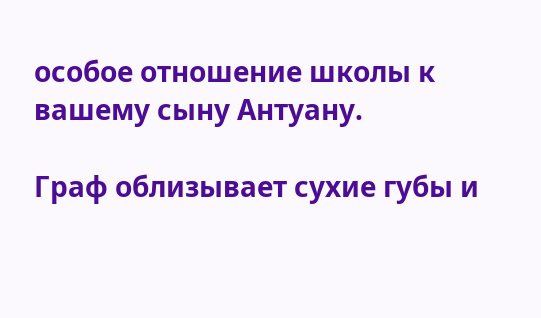особое отношение школы к вашему сыну Антуану.

Граф облизывает сухие губы и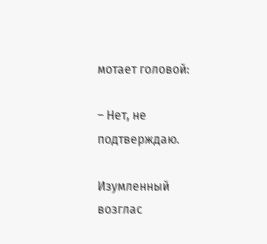мотает головой:

– Нет, не подтверждаю.

Изумленный возглас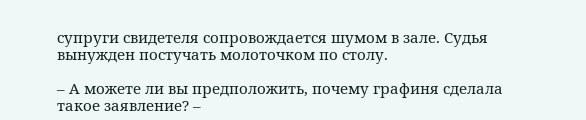супруги свидетеля сопровождается шумом в зале. Судья вынужден постучать молоточком по столу.

– А можете ли вы предположить, почему графиня сделала такое заявление? –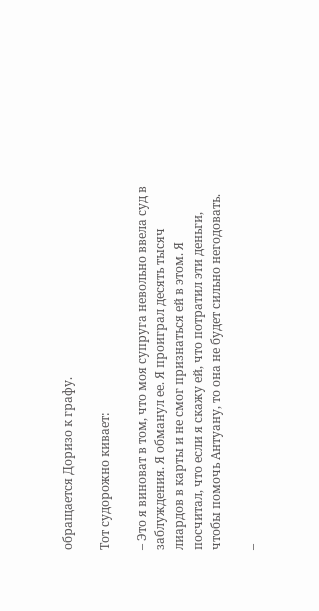обращается Доризо к графу.

Тот судорожно кивает:

– Это я виноват в том, что моя супруга невольно ввела суд в заблуждения. Я обманул ее. Я проиграл десять тысяч лиардов в карты и не смог признаться ей в этом. Я посчитал, что если я скажу ей, что потратил эти деньги, чтобы помочь Антуану, то она не будет сильно негодовать.

–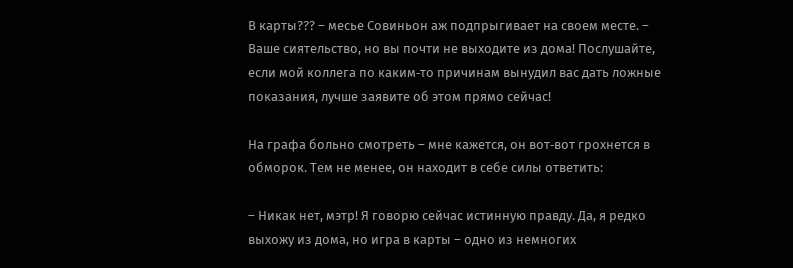В карты??? – месье Совиньон аж подпрыгивает на своем месте. – Ваше сиятельство, но вы почти не выходите из дома! Послушайте, если мой коллега по каким‑то причинам вынудил вас дать ложные показания, лучше заявите об этом прямо сейчас!

На графа больно смотреть – мне кажется, он вот‑вот грохнется в обморок. Тем не менее, он находит в себе силы ответить:

– Никак нет, мэтр! Я говорю сейчас истинную правду. Да, я редко выхожу из дома, но игра в карты – одно из немногих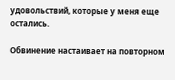удовольствий, которые у меня еще остались.

Обвинение настаивает на повторном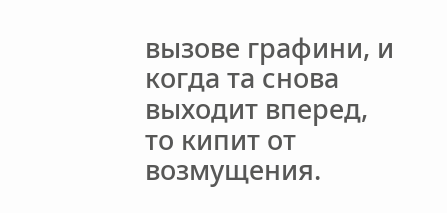вызове графини, и когда та снова выходит вперед, то кипит от возмущения.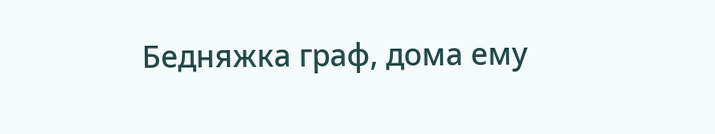Бедняжка граф, дома ему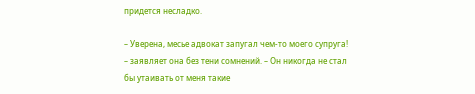придется несладко.

– Уверена, месье адвокат запугал чем‑то моего супруга! – заявляет она без тени сомнений. – Он никогда не стал бы утаивать от меня такие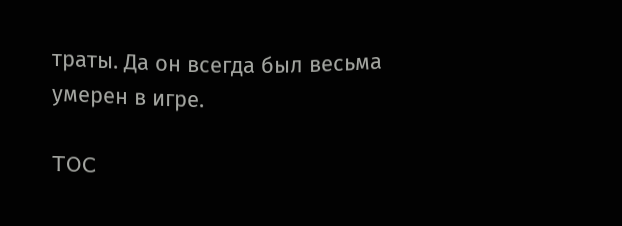траты. Да он всегда был весьма умерен в игре.

TOC